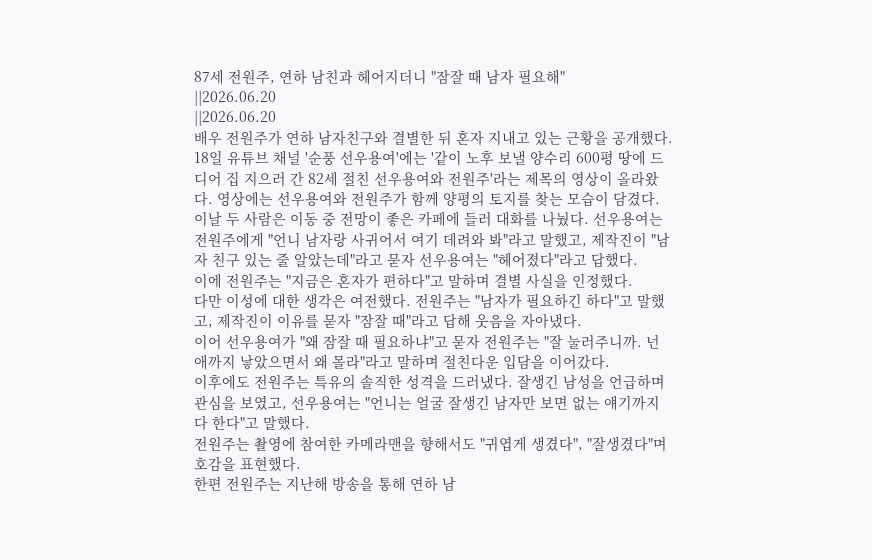87세 전원주, 연하 남친과 헤어지더니 "잠잘 때 남자 필요해"
||2026.06.20
||2026.06.20
배우 전원주가 연하 남자친구와 결별한 뒤 혼자 지내고 있는 근황을 공개했다.
18일 유튜브 채널 '순풍 선우용여'에는 '같이 노후 보낼 양수리 600평 땅에 드디어 집 지으러 간 82세 절친 선우용여와 전원주'라는 제목의 영상이 올라왔다. 영상에는 선우용여와 전원주가 함께 양평의 토지를 찾는 모습이 담겼다.
이날 두 사람은 이동 중 전망이 좋은 카페에 들러 대화를 나눴다. 선우용여는 전원주에게 "언니 남자랑 사귀어서 여기 데려와 봐"라고 말했고, 제작진이 "남자 친구 있는 줄 알았는데"라고 묻자 선우용여는 "헤어졌다"라고 답했다.
이에 전원주는 "지금은 혼자가 편하다"고 말하며 결별 사실을 인정했다.
다만 이성에 대한 생각은 여전했다. 전원주는 "남자가 필요하긴 하다"고 말했고, 제작진이 이유를 묻자 "잠잘 때"라고 답해 웃음을 자아냈다.
이어 선우용여가 "왜 잠잘 때 필요하냐"고 묻자 전원주는 "잘 눌러주니까. 넌 애까지 낳았으면서 왜 몰라"라고 말하며 절친다운 입담을 이어갔다.
이후에도 전원주는 특유의 솔직한 성격을 드러냈다. 잘생긴 남성을 언급하며 관심을 보였고, 선우용여는 "언니는 얼굴 잘생긴 남자만 보면 없는 얘기까지 다 한다"고 말했다.
전원주는 촬영에 참여한 카메라맨을 향해서도 "귀엽게 생겼다", "잘생겼다"며 호감을 표현했다.
한편 전원주는 지난해 방송을 통해 연하 남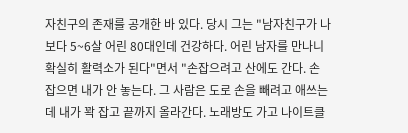자친구의 존재를 공개한 바 있다. 당시 그는 "남자친구가 나보다 5~6살 어린 80대인데 건강하다. 어린 남자를 만나니 확실히 활력소가 된다"면서 "손잡으려고 산에도 간다. 손 잡으면 내가 안 놓는다. 그 사람은 도로 손을 빼려고 애쓰는데 내가 꽉 잡고 끝까지 올라간다. 노래방도 가고 나이트클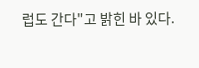럽도 간다"고 밝힌 바 있다.